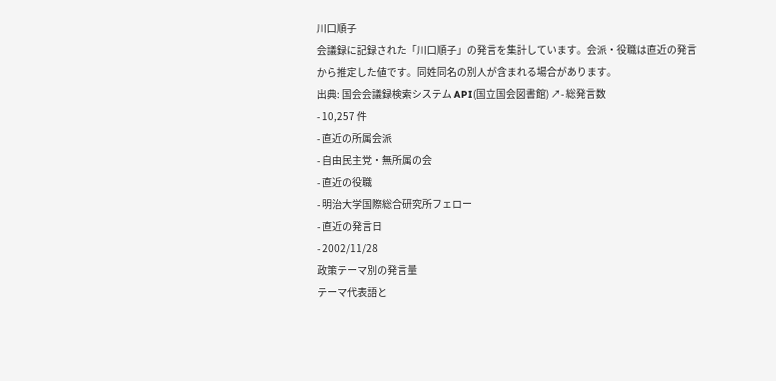川口順子
会議録に記録された「川口順子」の発言を集計しています。会派・役職は直近の発言から推定した値です。同姓同名の別人が含まれる場合があります。
出典: 国会会議録検索システム API(国立国会図書館) ↗- 総発言数
- 10,257 件
- 直近の所属会派
- 自由民主党・無所属の会
- 直近の役職
- 明治大学国際総合研究所フェロー
- 直近の発言日
- 2002/11/28
政策テーマ別の発言量
テーマ代表語と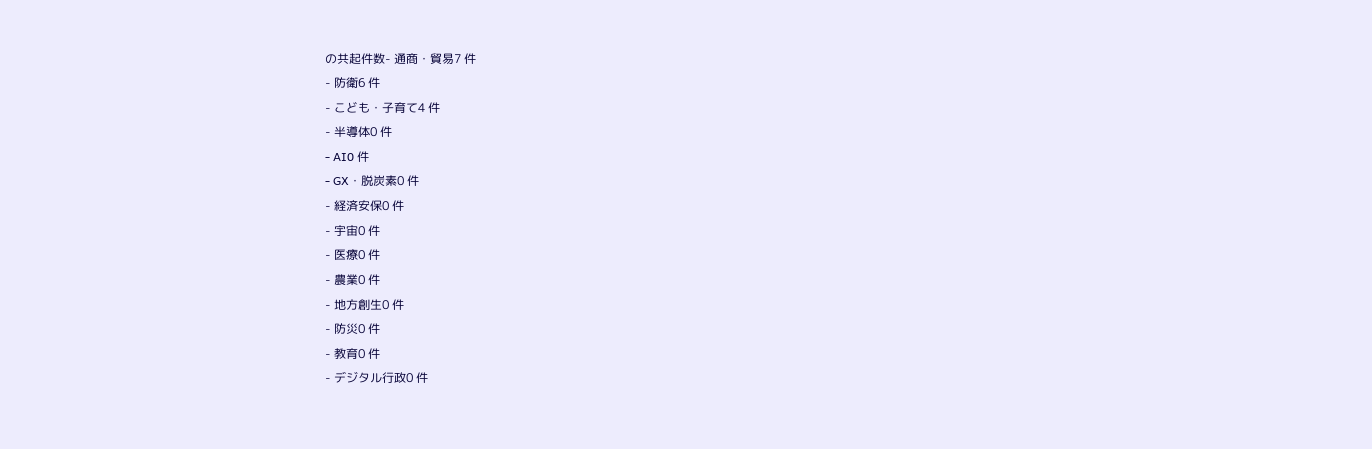の共起件数- 通商・貿易7 件
- 防衛6 件
- こども・子育て4 件
- 半導体0 件
- AI0 件
- GX・脱炭素0 件
- 経済安保0 件
- 宇宙0 件
- 医療0 件
- 農業0 件
- 地方創生0 件
- 防災0 件
- 教育0 件
- デジタル行政0 件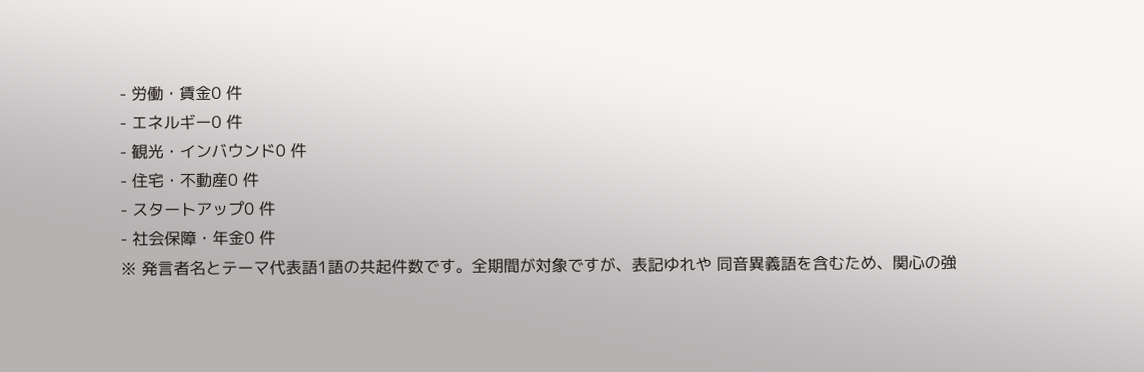- 労働・賃金0 件
- エネルギー0 件
- 観光・インバウンド0 件
- 住宅・不動産0 件
- スタートアップ0 件
- 社会保障・年金0 件
※ 発言者名とテーマ代表語1語の共起件数です。全期間が対象ですが、表記ゆれや 同音異義語を含むため、関心の強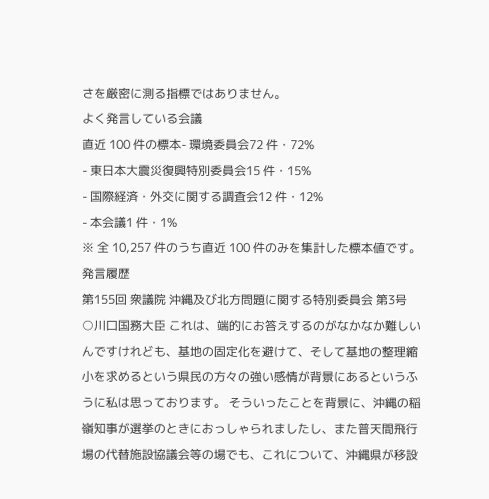さを厳密に測る指標ではありません。
よく発言している会議
直近 100 件の標本- 環境委員会72 件・72%
- 東日本大震災復興特別委員会15 件・15%
- 国際経済・外交に関する調査会12 件・12%
- 本会議1 件・1%
※ 全 10,257 件のうち直近 100 件のみを集計した標本値です。
発言履歴
第155回 衆議院 沖縄及び北方問題に関する特別委員会 第3号
○川口国務大臣 これは、端的にお答えするのがなかなか難しいんですけれども、基地の固定化を避けて、そして基地の整理縮小を求めるという県民の方々の強い感情が背景にあるというふうに私は思っております。 そういったことを背景に、沖縄の稲嶺知事が選挙のときにおっしゃられましたし、また普天間飛行場の代替施設協議会等の場でも、これについて、沖縄県が移設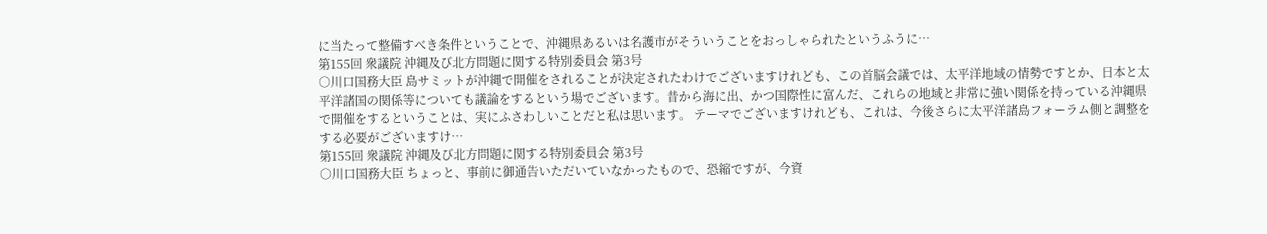に当たって整備すべき条件ということで、沖縄県あるいは名護市がそういうことをおっしゃられたというふうに…
第155回 衆議院 沖縄及び北方問題に関する特別委員会 第3号
○川口国務大臣 島サミットが沖縄で開催をされることが決定されたわけでございますけれども、この首脳会議では、太平洋地域の情勢ですとか、日本と太平洋諸国の関係等についても議論をするという場でございます。昔から海に出、かつ国際性に富んだ、これらの地域と非常に強い関係を持っている沖縄県で開催をするということは、実にふさわしいことだと私は思います。 テーマでございますけれども、これは、今後さらに太平洋諸島フォーラム側と調整をする必要がございますけ…
第155回 衆議院 沖縄及び北方問題に関する特別委員会 第3号
○川口国務大臣 ちょっと、事前に御通告いただいていなかったもので、恐縮ですが、今資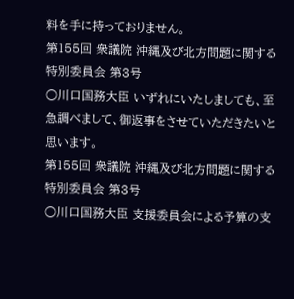料を手に持っておりません。
第155回 衆議院 沖縄及び北方問題に関する特別委員会 第3号
○川口国務大臣 いずれにいたしましても、至急調べまして、御返事をさせていただきたいと思います。
第155回 衆議院 沖縄及び北方問題に関する特別委員会 第3号
○川口国務大臣 支援委員会による予算の支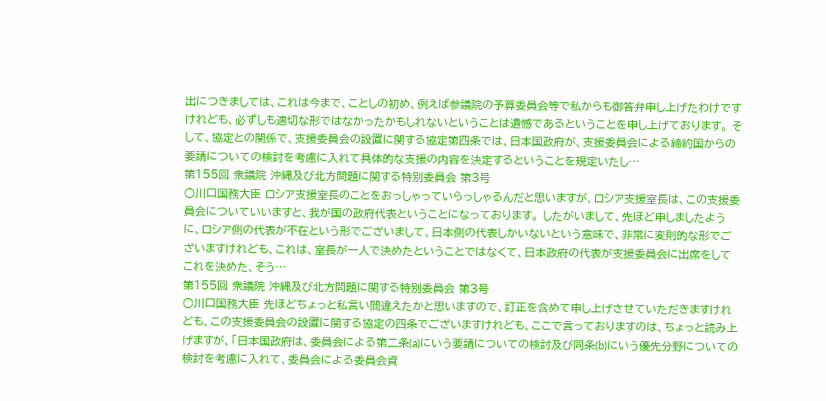出につきましては、これは今まで、ことしの初め、例えば参議院の予算委員会等で私からも御答弁申し上げたわけですけれども、必ずしも適切な形ではなかったかもしれないということは遺憾であるということを申し上げております。 そして、協定との関係で、支援委員会の設置に関する協定第四条では、日本国政府が、支援委員会による締約国からの要請についての検討を考慮に入れて具体的な支援の内容を決定するということを規定いたし…
第155回 衆議院 沖縄及び北方問題に関する特別委員会 第3号
○川口国務大臣 ロシア支援室長のことをおっしゃっていらっしゃるんだと思いますが、ロシア支援室長は、この支援委員会についていいますと、我が国の政府代表ということになっております。 したがいまして、先ほど申しましたように、ロシア側の代表が不在という形でございまして、日本側の代表しかいないという意味で、非常に変則的な形でございますけれども、これは、室長が一人で決めたということではなくて、日本政府の代表が支援委員会に出席をしてこれを決めた、そう…
第155回 衆議院 沖縄及び北方問題に関する特別委員会 第3号
○川口国務大臣 先ほどちょっと私言い間違えたかと思いますので、訂正を含めて申し上げさせていただきますけれども、この支援委員会の設置に関する協定の四条でございますけれども、ここで言っておりますのは、ちょっと読み上げますが、「日本国政府は、委員会による第二条(a)にいう要請についての検討及び同条(b)にいう優先分野についての検討を考慮に入れて、委員会による委員会資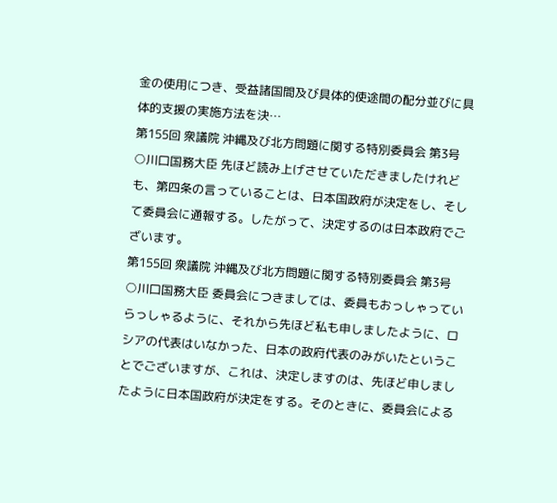金の使用につき、受益諸国間及び具体的使途間の配分並びに具体的支援の実施方法を決…
第155回 衆議院 沖縄及び北方問題に関する特別委員会 第3号
○川口国務大臣 先ほど読み上げさせていただきましたけれども、第四条の言っていることは、日本国政府が決定をし、そして委員会に通報する。したがって、決定するのは日本政府でございます。
第155回 衆議院 沖縄及び北方問題に関する特別委員会 第3号
○川口国務大臣 委員会につきましては、委員もおっしゃっていらっしゃるように、それから先ほど私も申しましたように、ロシアの代表はいなかった、日本の政府代表のみがいたということでございますが、これは、決定しますのは、先ほど申しましたように日本国政府が決定をする。そのときに、委員会による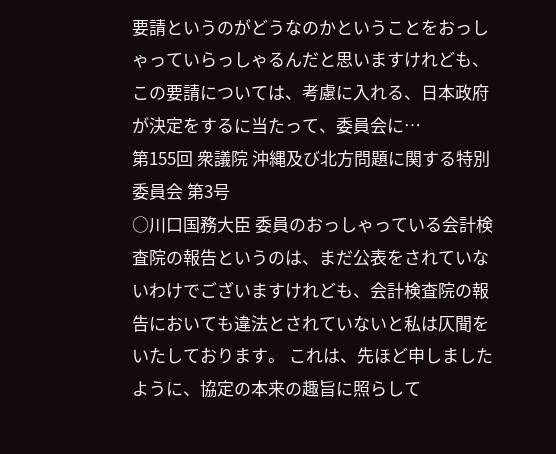要請というのがどうなのかということをおっしゃっていらっしゃるんだと思いますけれども、この要請については、考慮に入れる、日本政府が決定をするに当たって、委員会に…
第155回 衆議院 沖縄及び北方問題に関する特別委員会 第3号
○川口国務大臣 委員のおっしゃっている会計検査院の報告というのは、まだ公表をされていないわけでございますけれども、会計検査院の報告においても違法とされていないと私は仄聞をいたしております。 これは、先ほど申しましたように、協定の本来の趣旨に照らして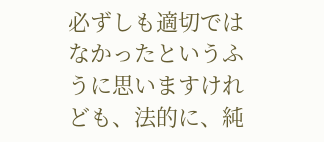必ずしも適切ではなかったというふうに思いますけれども、法的に、純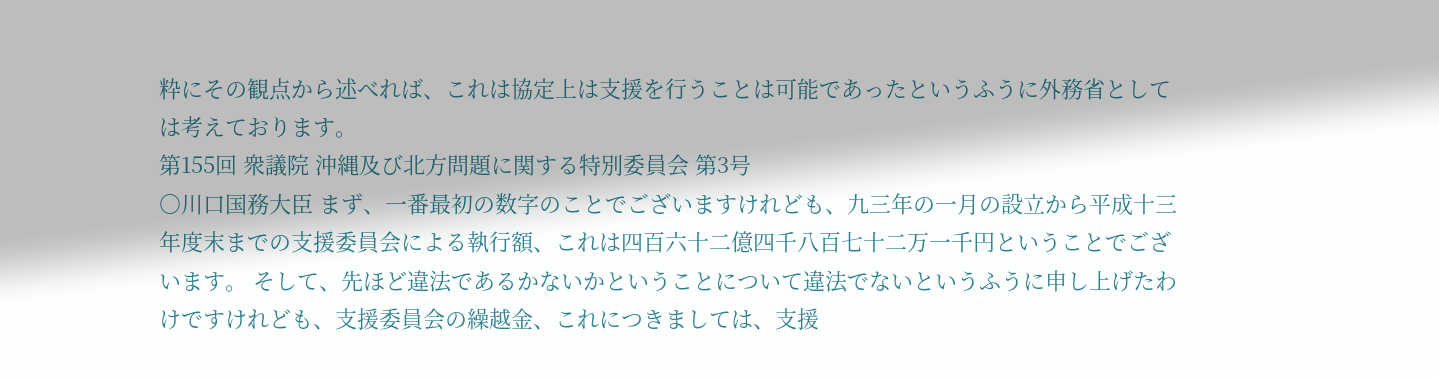粋にその観点から述べれば、これは協定上は支援を行うことは可能であったというふうに外務省としては考えております。
第155回 衆議院 沖縄及び北方問題に関する特別委員会 第3号
○川口国務大臣 まず、一番最初の数字のことでございますけれども、九三年の一月の設立から平成十三年度末までの支援委員会による執行額、これは四百六十二億四千八百七十二万一千円ということでございます。 そして、先ほど違法であるかないかということについて違法でないというふうに申し上げたわけですけれども、支援委員会の繰越金、これにつきましては、支援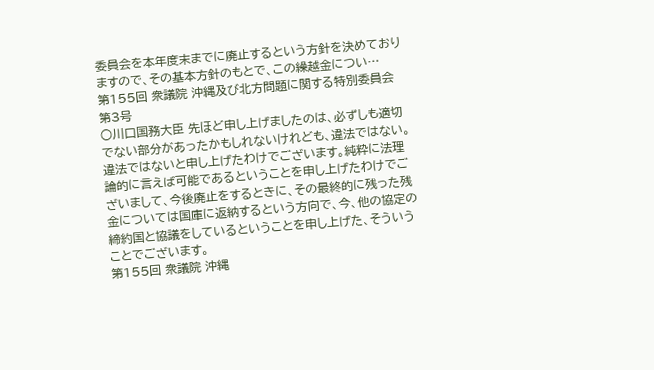委員会を本年度末までに廃止するという方針を決めておりますので、その基本方針のもとで、この繰越金につい…
第155回 衆議院 沖縄及び北方問題に関する特別委員会 第3号
○川口国務大臣 先ほど申し上げましたのは、必ずしも適切でない部分があったかもしれないけれども、違法ではない。違法ではないと申し上げたわけでございます。純粋に法理論的に言えば可能であるということを申し上げたわけでございまして、今後廃止をするときに、その最終的に残った残金については国庫に返納するという方向で、今、他の協定の締約国と協議をしているということを申し上げた、そういうことでございます。
第155回 衆議院 沖縄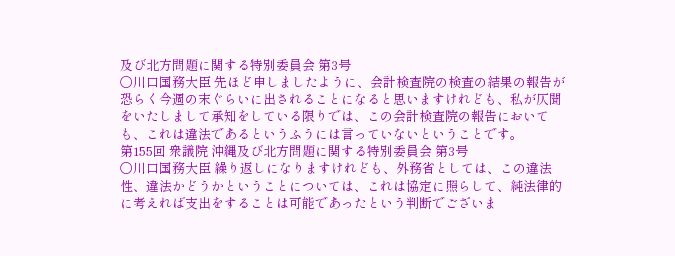及び北方問題に関する特別委員会 第3号
○川口国務大臣 先ほど申しましたように、会計検査院の検査の結果の報告が恐らく今週の末ぐらいに出されることになると思いますけれども、私が仄聞をいたしまして承知をしている限りでは、この会計検査院の報告においても、これは違法であるというふうには言っていないということです。
第155回 衆議院 沖縄及び北方問題に関する特別委員会 第3号
○川口国務大臣 繰り返しになりますけれども、外務省としては、この違法性、違法かどうかということについては、これは協定に照らして、純法律的に考えれば支出をすることは可能であったという判断でございま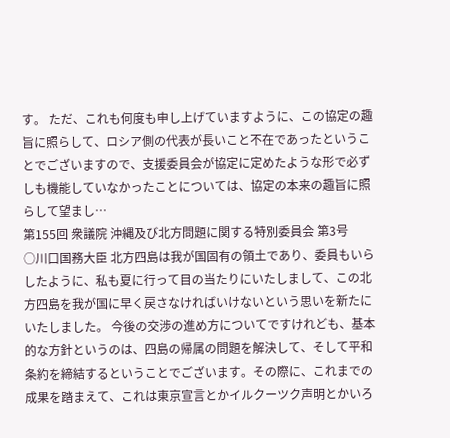す。 ただ、これも何度も申し上げていますように、この協定の趣旨に照らして、ロシア側の代表が長いこと不在であったということでございますので、支援委員会が協定に定めたような形で必ずしも機能していなかったことについては、協定の本来の趣旨に照らして望まし…
第155回 衆議院 沖縄及び北方問題に関する特別委員会 第3号
○川口国務大臣 北方四島は我が国固有の領土であり、委員もいらしたように、私も夏に行って目の当たりにいたしまして、この北方四島を我が国に早く戻さなければいけないという思いを新たにいたしました。 今後の交渉の進め方についてですけれども、基本的な方針というのは、四島の帰属の問題を解決して、そして平和条約を締結するということでございます。その際に、これまでの成果を踏まえて、これは東京宣言とかイルクーツク声明とかいろ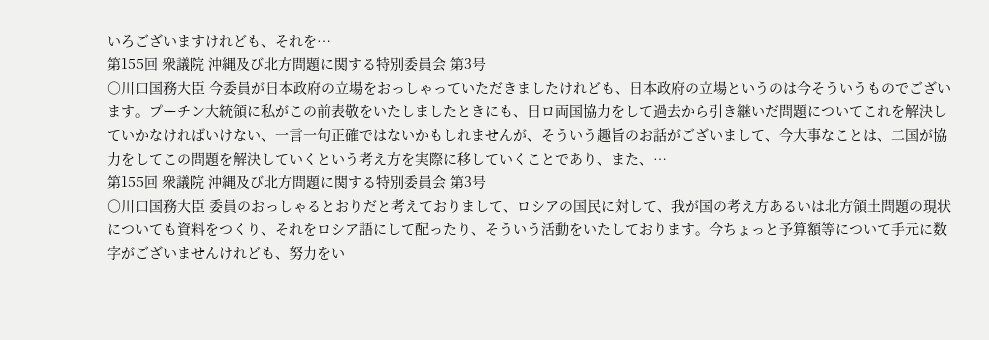いろございますけれども、それを…
第155回 衆議院 沖縄及び北方問題に関する特別委員会 第3号
○川口国務大臣 今委員が日本政府の立場をおっしゃっていただきましたけれども、日本政府の立場というのは今そういうものでございます。プーチン大統領に私がこの前表敬をいたしましたときにも、日ロ両国協力をして過去から引き継いだ問題についてこれを解決していかなければいけない、一言一句正確ではないかもしれませんが、そういう趣旨のお話がございまして、今大事なことは、二国が協力をしてこの問題を解決していくという考え方を実際に移していくことであり、また、…
第155回 衆議院 沖縄及び北方問題に関する特別委員会 第3号
○川口国務大臣 委員のおっしゃるとおりだと考えておりまして、ロシアの国民に対して、我が国の考え方あるいは北方領土問題の現状についても資料をつくり、それをロシア語にして配ったり、そういう活動をいたしております。今ちょっと予算額等について手元に数字がございませんけれども、努力をい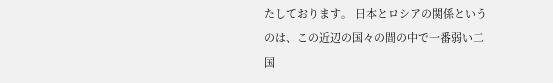たしております。 日本とロシアの関係というのは、この近辺の国々の間の中で一番弱い二国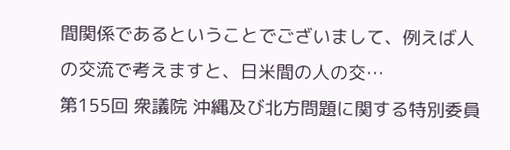間関係であるということでございまして、例えば人の交流で考えますと、日米間の人の交…
第155回 衆議院 沖縄及び北方問題に関する特別委員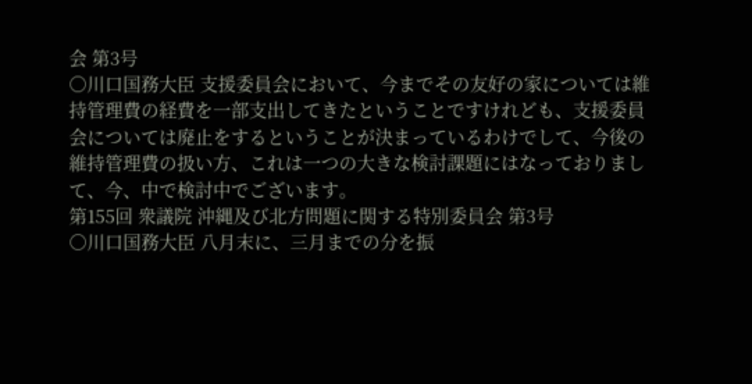会 第3号
○川口国務大臣 支援委員会において、今までその友好の家については維持管理費の経費を一部支出してきたということですけれども、支援委員会については廃止をするということが決まっているわけでして、今後の維持管理費の扱い方、これは一つの大きな検討課題にはなっておりまして、今、中で検討中でございます。
第155回 衆議院 沖縄及び北方問題に関する特別委員会 第3号
○川口国務大臣 八月末に、三月までの分を振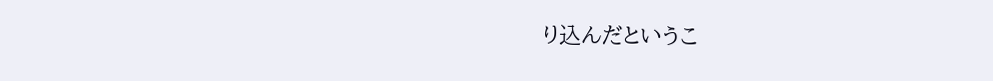り込んだというこ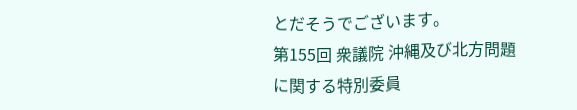とだそうでございます。
第155回 衆議院 沖縄及び北方問題に関する特別委員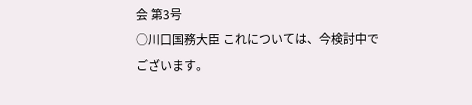会 第3号
○川口国務大臣 これについては、今検討中でございます。